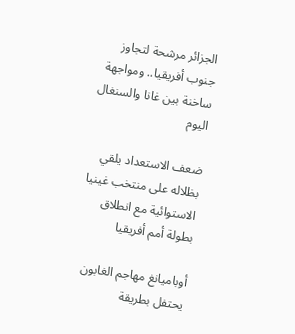الجزائر مرشحة لتجاوز جنوب أفريقيا.. ومواجهة ساخنة بين غانا والسنغال اليوم

ضعف الاستعداد يلقي بظلاله على منتخب غينيا الاستوائية مع انطلاق بطولة أمم أفريقيا

أوباميانغ مهاجم الغابون يحتفل بطريقة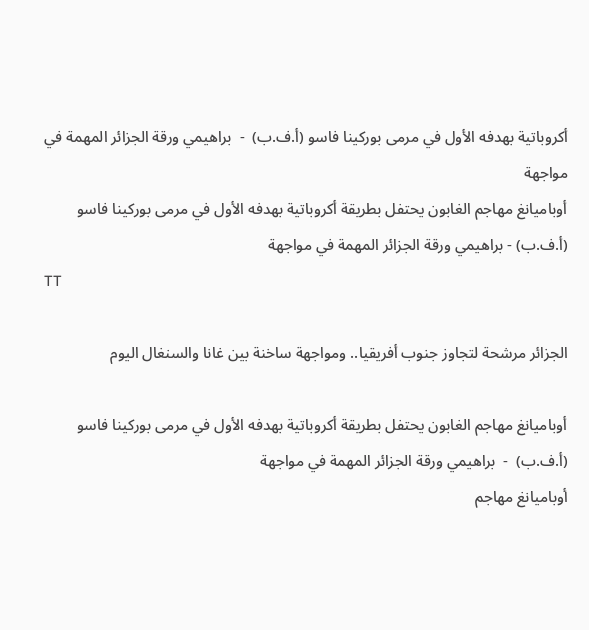أكروباتية بهدفه الأول في مرمى بوركينا فاسو (أ.ف.ب)  -  براهيمي ورقة الجزائر المهمة في مواجهة
أوباميانغ مهاجم الغابون يحتفل بطريقة أكروباتية بهدفه الأول في مرمى بوركينا فاسو (أ.ف.ب) - براهيمي ورقة الجزائر المهمة في مواجهة
TT

الجزائر مرشحة لتجاوز جنوب أفريقيا.. ومواجهة ساخنة بين غانا والسنغال اليوم

أوباميانغ مهاجم الغابون يحتفل بطريقة أكروباتية بهدفه الأول في مرمى بوركينا فاسو (أ.ف.ب)  -  براهيمي ورقة الجزائر المهمة في مواجهة
أوباميانغ مهاجم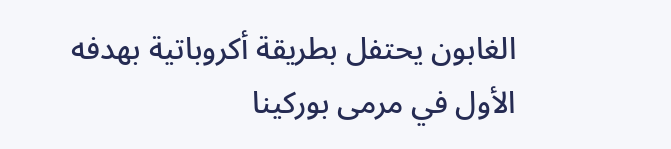الغابون يحتفل بطريقة أكروباتية بهدفه الأول في مرمى بوركينا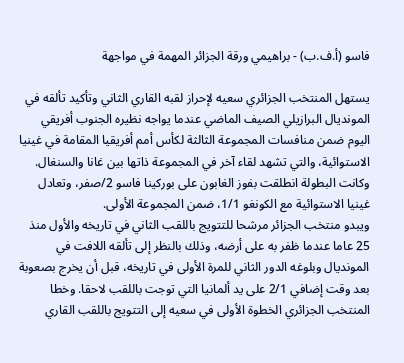فاسو (أ.ف.ب) - براهيمي ورقة الجزائر المهمة في مواجهة

يستهل المنتخب الجزائري سعيه لإحراز لقبه القاري الثاني وتأكيد تألقه في المونديال البرازيلي الصيف الماضي عندما يواجه نظيره الجنوب أفريقي اليوم ضمن منافسات المجموعة الثالثة لكأس أمم أفريقيا المقامة في غينيا الاستوائية، والتي تشهد لقاء آخر في المجموعة ذاتها بين غانا والسنغال. وكانت البطولة انطلقت بفوز الغابون على بوركينا فاسو 2/صفر، وتعادل غينيا الاستوائية مع الكونغو 1/1، ضمن المجموعة الأولى.
ويبدو منتخب الجزائر مرشحا للتتويج باللقب الثاني في تاريخه والأول منذ 25 عاما عندما ظفر به على أرضه، وذلك بالنظر إلى تألقه اللافت في المونديال وبلوغه الدور الثاني للمرة الأولى في تاريخه، قبل أن يخرج بصعوبة بعد وقت إضافي 2/1 على يد ألمانيا التي توجت باللقب لاحقا. وخطا المنتخب الجزائري الخطوة الأولى في سعيه إلى التتويج باللقب القاري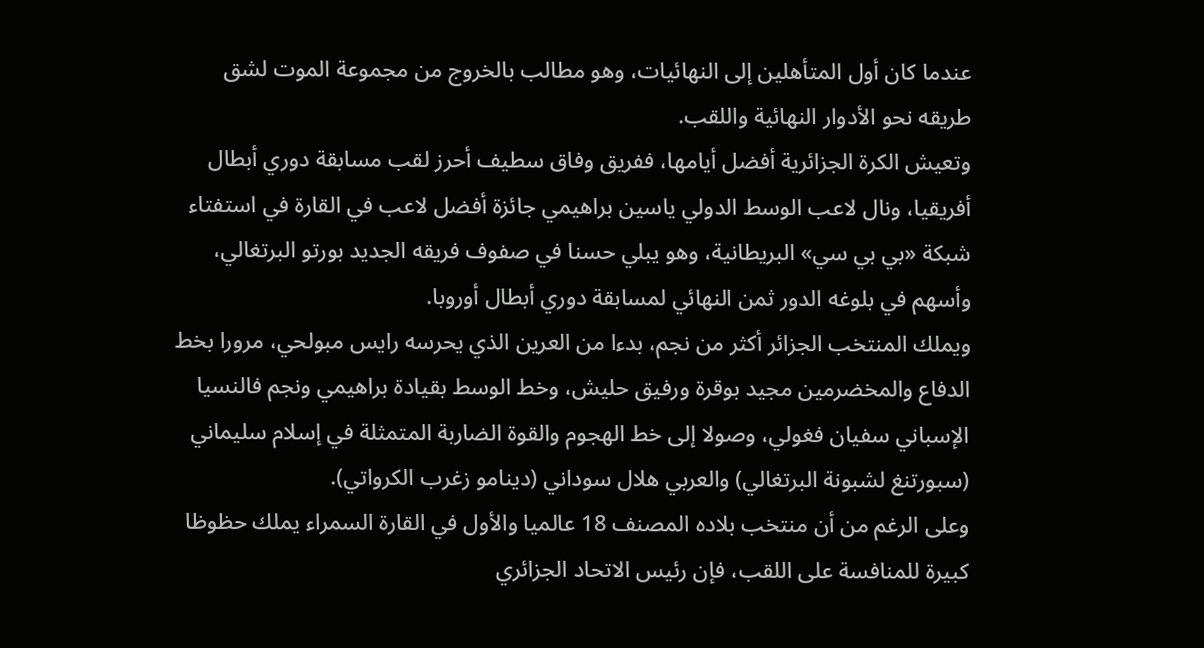عندما كان أول المتأهلين إلى النهائيات، وهو مطالب بالخروج من مجموعة الموت لشق طريقه نحو الأدوار النهائية واللقب.
وتعيش الكرة الجزائرية أفضل أيامها، ففريق وفاق سطيف أحرز لقب مسابقة دوري أبطال أفريقيا، ونال لاعب الوسط الدولي ياسين براهيمي جائزة أفضل لاعب في القارة في استفتاء شبكة «بي بي سي» البريطانية، وهو يبلي حسنا في صفوف فريقه الجديد بورتو البرتغالي، وأسهم في بلوغه الدور ثمن النهائي لمسابقة دوري أبطال أوروبا.
ويملك المنتخب الجزائر أكثر من نجم، بدءا من العرين الذي يحرسه رايس مبولحي، مرورا بخط الدفاع والمخضرمين مجيد بوقرة ورفيق حليش، وخط الوسط بقيادة براهيمي ونجم فالنسيا الإسباني سفيان فغولي، وصولا إلى خط الهجوم والقوة الضاربة المتمثلة في إسلام سليماني (سبورتنغ لشبونة البرتغالي) والعربي هلال سوداني (دينامو زغرب الكرواتي).
وعلى الرغم من أن منتخب بلاده المصنف 18 عالميا والأول في القارة السمراء يملك حظوظا كبيرة للمنافسة على اللقب، فإن رئيس الاتحاد الجزائري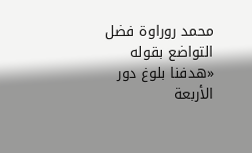محمد روراوة فضل التواضع بقوله «هدفنا بلوغ دور الأربعة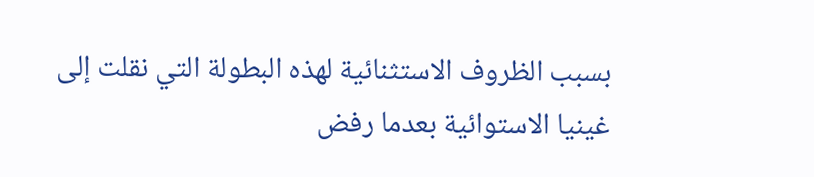بسبب الظروف الاستثنائية لهذه البطولة التي نقلت إلى غينيا الاستوائية بعدما رفض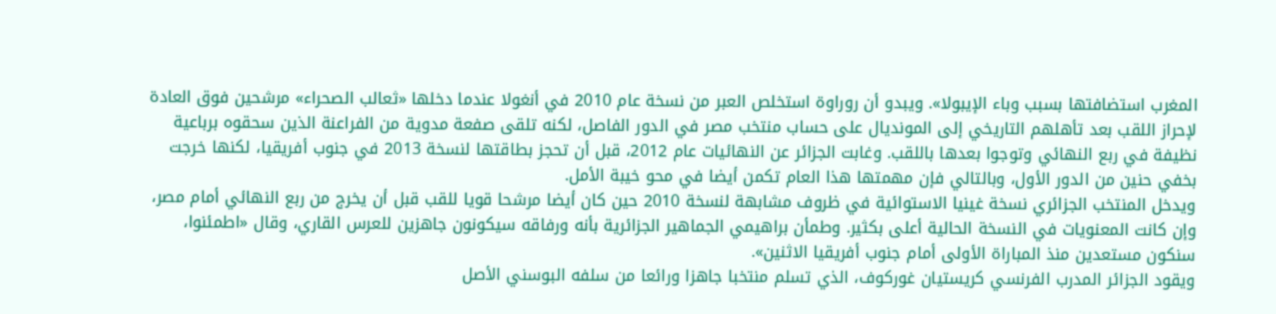المغرب استضافتها بسبب وباء الإيبولا». ويبدو أن روراوة استخلص العبر من نسخة عام 2010 في أنغولا عندما دخلها «ثعالب الصحراء» مرشحين فوق العادة لإحراز اللقب بعد تأهلهم التاريخي إلى المونديال على حساب منتخب مصر في الدور الفاصل، لكنه تلقى صفعة مدوية من الفراعنة الذين سحقوه برباعية نظيفة في ربع النهائي وتوجوا بعدها باللقب. وغابت الجزائر عن النهائيات عام 2012، قبل أن تحجز بطاقتها لنسخة 2013 في جنوب أفريقيا، لكنها خرجت بخفي حنين من الدور الأول، وبالتالي فإن مهمتها هذا العام تكمن أيضا في محو خيبة الأمل.
ويدخل المنتخب الجزائري نسخة غينيا الاستوائية في ظروف مشابهة لنسخة 2010 حين كان أيضا مرشحا قويا للقب قبل أن يخرج من ربع النهائي أمام مصر، وإن كانت المعنويات في النسخة الحالية أعلى بكثير. وطمأن براهيمي الجماهير الجزائرية بأنه ورفاقه سيكونون جاهزين للعرس القاري، وقال «اطمئنوا، سنكون مستعدين منذ المباراة الأولى أمام جنوب أفريقيا الاثنين».
ويقود الجزائر المدرب الفرنسي كريستيان غوركوف، الذي تسلم منتخبا جاهزا ورائعا من سلفه البوسني الأصل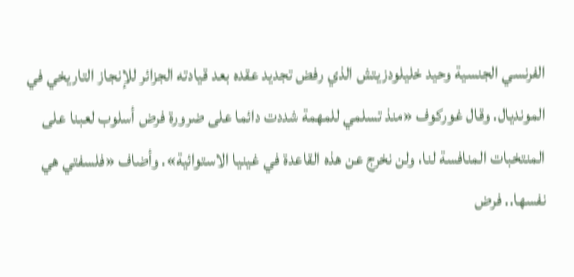الفرنسي الجنسية وحيد خليلودزيتش الذي رفض تجديد عقده بعد قيادته الجزائر للإنجاز التاريخي في المونديال. وقال غوركوف «منذ تسلمي للمهمة شددت دائما على ضرورة فرض أسلوب لعبنا على المنتخبات المنافسة لنا، ولن نخرج عن هذه القاعدة في غينيا الاستوائية». وأضاف «فلسفتي هي نفسها.. فرض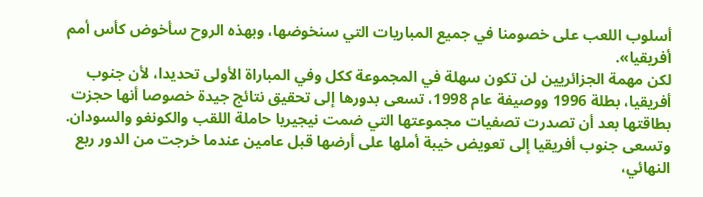أسلوب اللعب على خصومنا في جميع المباريات التي سنخوضها، وبهذه الروح سأخوض كأس أمم أفريقيا».
لكن مهمة الجزائريين لن تكون سهلة في المجموعة ككل وفي المباراة الأولى تحديدا، لأن جنوب أفريقيا، بطلة 1996 ووصيفة عام 1998، تسعى بدورها إلى تحقيق نتائج جيدة خصوصا أنها حجزت بطاقتها بعد أن تصدرت تصفيات مجموعتها التي ضمت نيجيريا حاملة اللقب والكونغو والسودان. وتسعى جنوب أفريقيا إلى تعويض خيبة أملها على أرضها قبل عامين عندما خرجت من الدور ربع النهائي،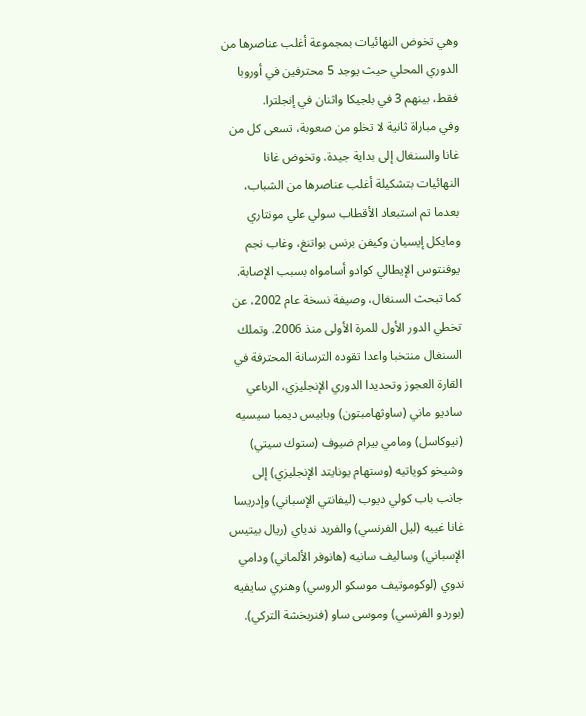وهي تخوض النهائيات بمجموعة أغلب عناصرها من الدوري المحلي حيث يوجد 5 محترفين في أوروبا فقط، بينهم 3 في بلجيكا واثنان في إنجلترا.
وفي مباراة ثانية لا تخلو من صعوبة، تسعى كل من غانا والسنغال إلى بداية جيدة. وتخوض غانا النهائيات بتشكيلة أغلب عناصرها من الشباب، بعدما تم استبعاد الأقطاب سولي علي مونتاري ومايكل إيسيان وكيفن برنس بواتنغ، وغاب نجم يوفنتوس الإيطالي كوادو أسامواه بسبب الإصابة.
كما تبحث السنغال، وصيفة نسخة عام 2002، عن تخطي الدور الأول للمرة الأولى منذ 2006. وتملك السنغال منتخبا واعدا تقوده الترسانة المحترفة في القارة العجوز وتحديدا الدوري الإنجليزي، الرباعي ساديو ماني (ساوثهامبتون) وبابيس ديمبا سيسيه (نيوكاسل) ومامي بيرام ضيوف (ستوك سيتي) وشيخو كوياتيه (وستهام يونايتد الإنجليزي) إلى جانب باب كولي ديوب (ليفانتي الإسباني) وإدريسا غانا غييه (ليل الفرنسي) والفريد ندياي (ريال بيتيس الإسباني) وساليف سانيه (هانوفر الألماني) ودامي ندوي (لوكوموتيف موسكو الروسي) وهنري سايفيه (بوردو الفرنسي) وموسى ساو (فنربخشة التركي).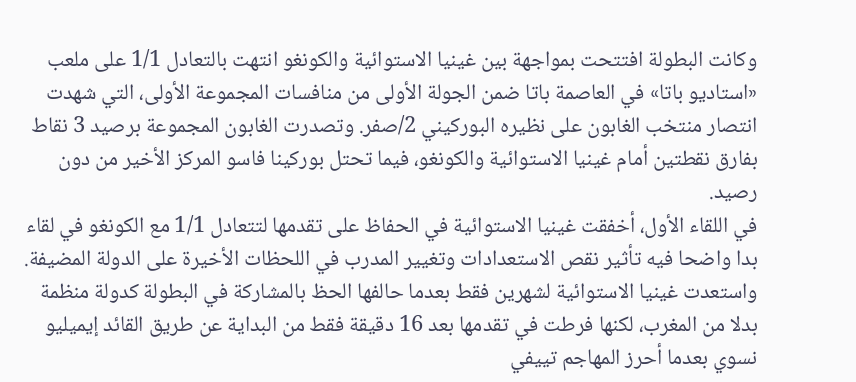وكانت البطولة افتتحت بمواجهة بين غينيا الاستوائية والكونغو انتهت بالتعادل 1/1 على ملعب «استاديو باتا» في العاصمة باتا ضمن الجولة الأولى من منافسات المجموعة الأولى، التي شهدت انتصار منتخب الغابون على نظيره البوركيني 2/صفر. وتصدرت الغابون المجموعة برصيد 3 نقاط بفارق نقطتين أمام غينيا الاستوائية والكونغو، فيما تحتل بوركينا فاسو المركز الأخير من دون رصيد.
في اللقاء الأول، أخفقت غينيا الاستوائية في الحفاظ على تقدمها لتتعادل 1/1 مع الكونغو في لقاء بدا واضحا فيه تأثير نقص الاستعدادات وتغيير المدرب في اللحظات الأخيرة على الدولة المضيفة. واستعدت غينيا الاستوائية لشهرين فقط بعدما حالفها الحظ بالمشاركة في البطولة كدولة منظمة بدلا من المغرب، لكنها فرطت في تقدمها بعد 16 دقيقة فقط من البداية عن طريق القائد إيميليو نسوي بعدما أحرز المهاجم تييفي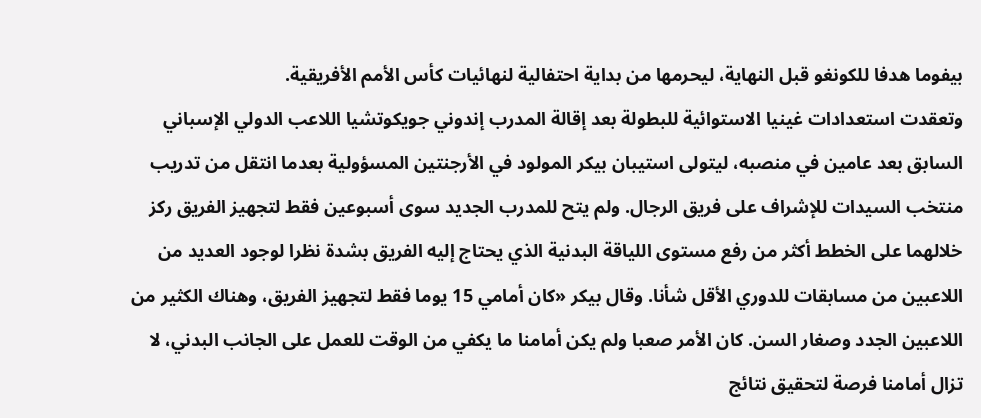بيفوما هدفا للكونغو قبل النهاية، ليحرمها من بداية احتفالية لنهائيات كأس الأمم الأفريقية.
وتعقدت استعدادات غينيا الاستوائية للبطولة بعد إقالة المدرب إندوني جويكوتشيا اللاعب الدولي الإسباني السابق بعد عامين في منصبه، ليتولى استيبان بيكر المولود في الأرجنتين المسؤولية بعدما انتقل من تدريب منتخب السيدات للإشراف على فريق الرجال. ولم يتح للمدرب الجديد سوى أسبوعين فقط لتجهيز الفريق ركز خلالهما على الخطط أكثر من رفع مستوى اللياقة البدنية الذي يحتاج إليه الفريق بشدة نظرا لوجود العديد من اللاعبين من مسابقات للدوري الأقل شأنا. وقال بيكر «كان أمامي 15 يوما فقط لتجهيز الفريق، وهناك الكثير من اللاعبين الجدد وصغار السن. كان الأمر صعبا ولم يكن أمامنا ما يكفي من الوقت للعمل على الجانب البدني، لا تزال أمامنا فرصة لتحقيق نتائج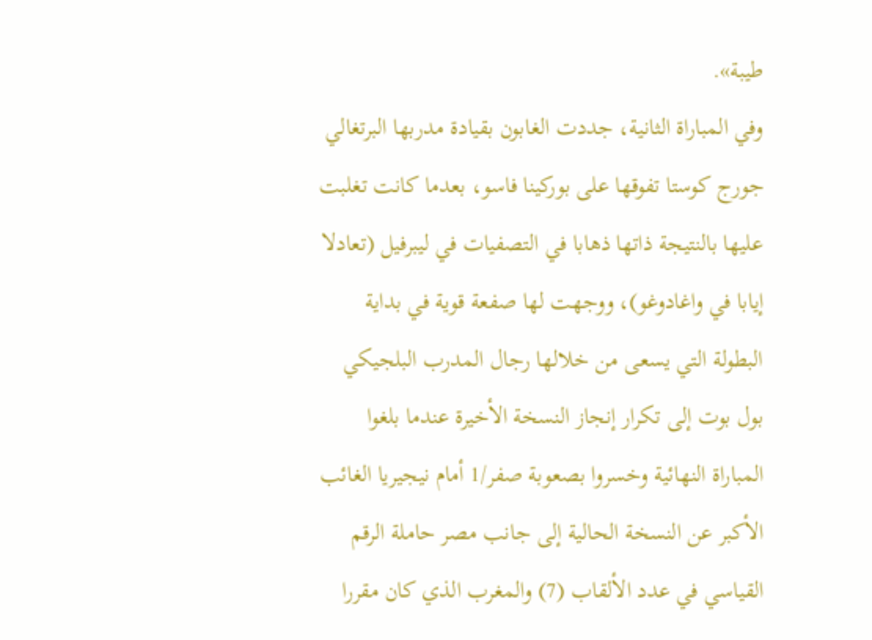طيبة».
وفي المباراة الثانية، جددت الغابون بقيادة مدربها البرتغالي جورج كوستا تفوقها على بوركينا فاسو، بعدما كانت تغلبت عليها بالنتيجة ذاتها ذهابا في التصفيات في ليبرفيل (تعادلا إيابا في واغادوغو)، ووجهت لها صفعة قوية في بداية البطولة التي يسعى من خلالها رجال المدرب البلجيكي بول بوت إلى تكرار إنجاز النسخة الأخيرة عندما بلغوا المباراة النهائية وخسروا بصعوبة صفر/1 أمام نيجيريا الغائب الأكبر عن النسخة الحالية إلى جانب مصر حاملة الرقم القياسي في عدد الألقاب (7) والمغرب الذي كان مقررا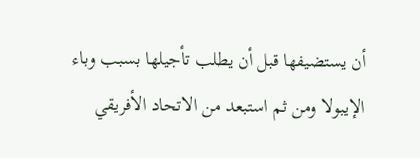أن يستضيفها قبل أن يطلب تأجيلها بسبب وباء الإيبولا ومن ثم استبعد من الاتحاد الأفريقي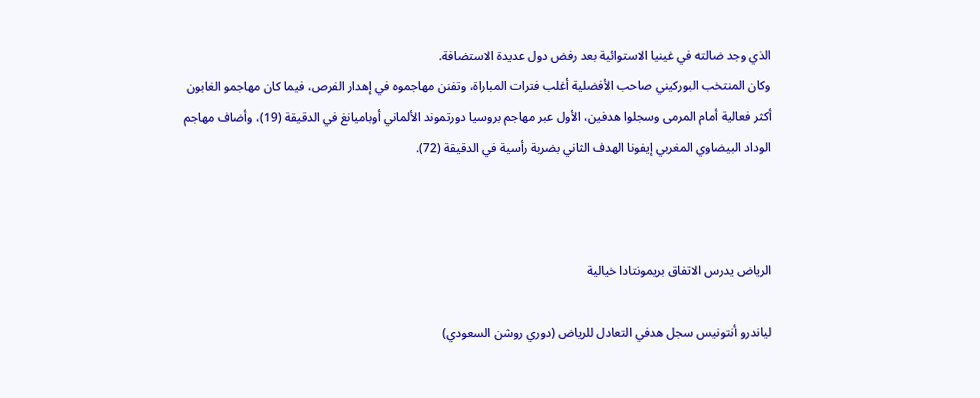الذي وجد ضالته في غينيا الاستوائية بعد رفض دول عديدة الاستضافة.
وكان المنتخب البوركيني صاحب الأفضلية أغلب فترات المباراة، وتفنن مهاجموه في إهدار الفرص، فيما كان مهاجمو الغابون أكثر فعالية أمام المرمى وسجلوا هدفين، الأول عبر مهاجم بروسيا دورتموند الألماني أوباميانغ في الدقيقة (19)، وأضاف مهاجم الوداد البيضاوي المغربي إيفونا الهدف الثاني بضربة رأسية في الدقيقة (72).



الرياض يدرس الاتفاق بريمونتادا خيالية

لياندرو أنتونيس سجل هدفي التعادل للرياض (دوري روشن السعودي)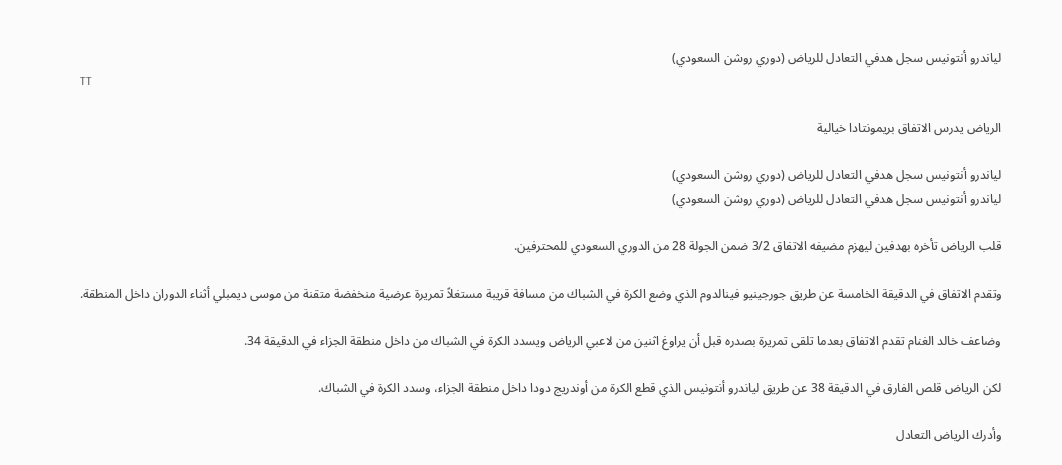لياندرو أنتونيس سجل هدفي التعادل للرياض (دوري روشن السعودي)
TT

الرياض يدرس الاتفاق بريمونتادا خيالية

لياندرو أنتونيس سجل هدفي التعادل للرياض (دوري روشن السعودي)
لياندرو أنتونيس سجل هدفي التعادل للرياض (دوري روشن السعودي)

قلب الرياض تأخره بهدفين ليهزم مضيفه الاتفاق 3/2 ضمن الجولة 28 من الدوري السعودي للمحترفين.

وتقدم الاتفاق في الدقيقة الخامسة عن طريق جورجينيو فينالدوم الذي وضع الكرة في الشباك من مسافة قريبة مستغلاً تمريرة عرضية منخفضة متقنة من موسى ديمبلي أثناء الدوران داخل المنطقة.

وضاعف خالد الغنام تقدم الاتفاق بعدما تلقى تمريرة بصدره قبل أن يراوغ اثنين من لاعبي الرياض ويسدد الكرة في الشباك من داخل منطقة الجزاء في الدقيقة 34.

لكن الرياض قلص الفارق في الدقيقة 38 عن طريق لياندرو أنتونيس الذي قطع الكرة من أوندريج دودا داخل منطقة الجزاء، وسدد الكرة في الشباك.

وأدرك الرياض التعادل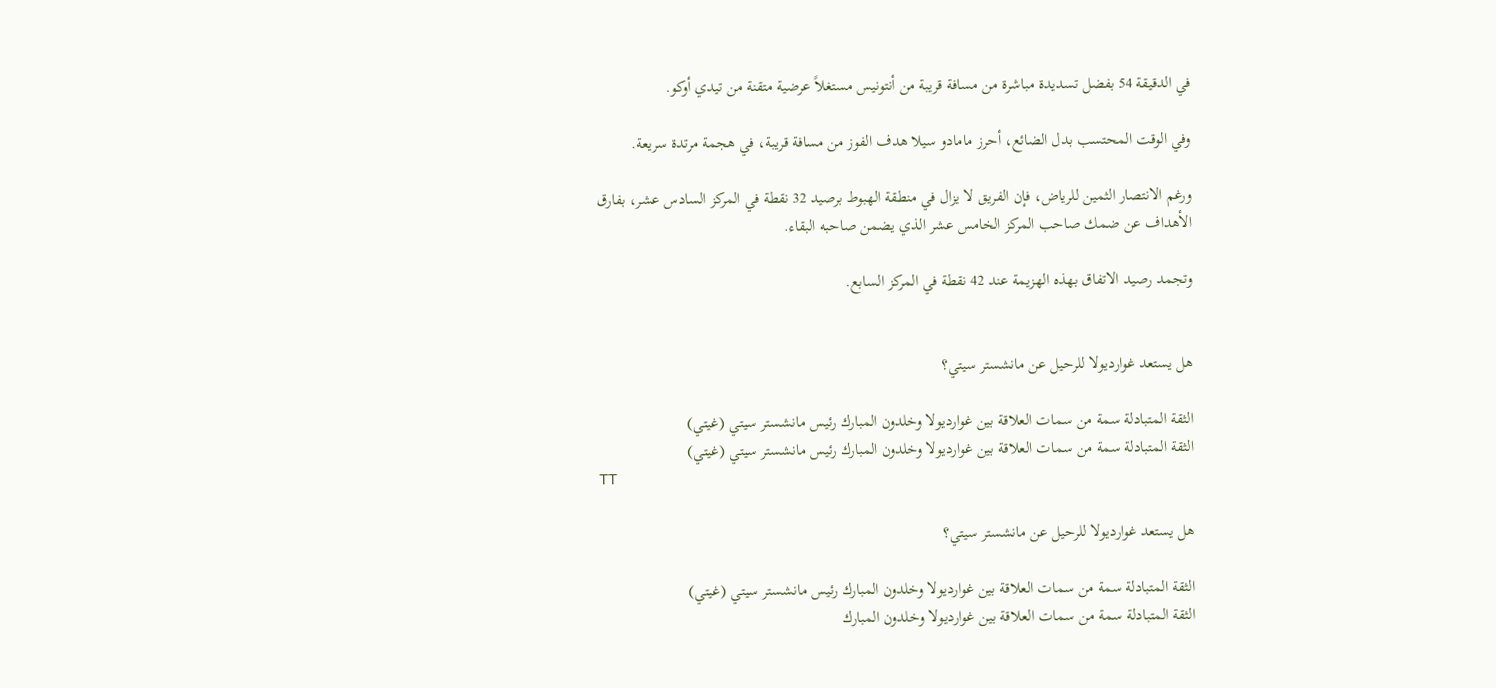في الدقيقة 54 بفضل تسديدة مباشرة من مسافة قريبة من أنتونيس مستغلاً عرضية متقنة من تيدي أوكو.

وفي الوقت المحتسب بدل الضائع، أحرز مامادو سيلا هدف الفوز من مسافة قريبة، في هجمة مرتدة سريعة.

ورغم الانتصار الثمين للرياض، فإن الفريق لا يزال في منطقة الهبوط برصيد 32 نقطة في المركز السادس عشر، بفارق الأهداف عن ضمك صاحب المركز الخامس عشر الذي يضمن صاحبه البقاء.

وتجمد رصيد الاتفاق بهذه الهزيمة عند 42 نقطة في المركز السابع.


هل يستعد غوارديولا للرحيل عن مانشستر سيتي؟

الثقة المتبادلة سمة من سمات العلاقة بين غوارديولا وخلدون المبارك رئيس مانشستر سيتي (غيتي)
الثقة المتبادلة سمة من سمات العلاقة بين غوارديولا وخلدون المبارك رئيس مانشستر سيتي (غيتي)
TT

هل يستعد غوارديولا للرحيل عن مانشستر سيتي؟

الثقة المتبادلة سمة من سمات العلاقة بين غوارديولا وخلدون المبارك رئيس مانشستر سيتي (غيتي)
الثقة المتبادلة سمة من سمات العلاقة بين غوارديولا وخلدون المبارك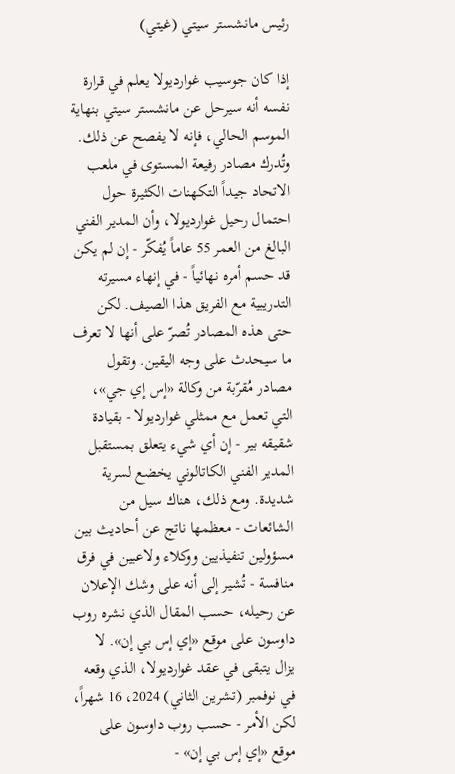رئيس مانشستر سيتي (غيتي)

إذا كان جوسيب غوارديولا يعلم في قرارة نفسه أنه سيرحل عن مانشستر سيتي بنهاية الموسم الحالي، فإنه لا يفصح عن ذلك. وتُدرك مصادر رفيعة المستوى في ملعب الاتحاد جيداً التكهنات الكثيرة حول احتمال رحيل غوارديولا، وأن المدير الفني البالغ من العمر 55 عاماً يُفكّر - إن لم يكن قد حسم أمره نهائياً - في إنهاء مسيرته التدريبية مع الفريق هذا الصيف. لكن حتى هذه المصادر تُصرّ على أنها لا تعرف ما سيحدث على وجه اليقين. وتقول مصادر مُقرّبة من وكالة «إس إي جي»، التي تعمل مع ممثلي غوارديولا - بقيادة شقيقه بير - إن أي شيء يتعلق بمستقبل المدير الفني الكاتالوني يخضع لسرية شديدة. ومع ذلك، هناك سيل من الشائعات - معظمها ناتج عن أحاديث بين مسؤولين تنفيذيين ووكلاء ولاعبين في فرق منافسة - تُشير إلى أنه على وشك الإعلان عن رحيله، حسب المقال الذي نشره روب داوسون على موقع «إي إس بي إن». لا يزال يتبقى في عقد غوارديولا، الذي وقعه في نوفمبر (تشرين الثاني) 2024، 16 شهراً، لكن الأمر - حسب روب داوسون على موقع «إي إس بي إن» -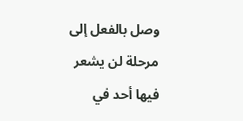وصل بالفعل إلى مرحلة لن يشعر فيها أحد في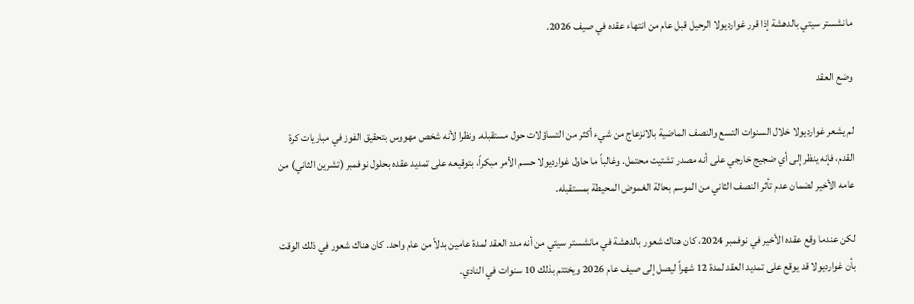مانشستر سيتي بالدهشة إذا قرر غوارديولا الرحيل قبل عام من انتهاء عقده في صيف 2026.

وضع العقد

لم يشعر غوارديولا خلال السنوات التسع والنصف الماضية بالانزعاج من شيء أكثر من التساؤلات حول مستقبله. ونظرا لأنه شخص مهووس بتحقيق الفوز في مباريات كرة القدم، فإنه ينظر إلى أي ضجيج خارجي على أنه مصدر تشتيت محتمل. وغالباً ما حاول غوارديولا حسم الأمر مبكراً، بتوقيعه على تمديد عقده بحلول نوفمبر (تشرين الثاني) من عامه الأخير لضمان عدم تأثر النصف الثاني من الموسم بحالة الغموض المحيطة بمستقبله.

لكن عندما وقع عقده الأخير في نوفمبر 2024، كان هناك شعور بالدهشة في مانشستر سيتي من أنه مدد العقد لمدة عامين بدلاً من عام واحد. كان هناك شعور في ذلك الوقت بأن غوارديولا قد يوقع على تمديد العقد لمدة 12 شهراً ليصل إلى صيف عام 2026 ويختتم بذلك 10 سنوات في النادي.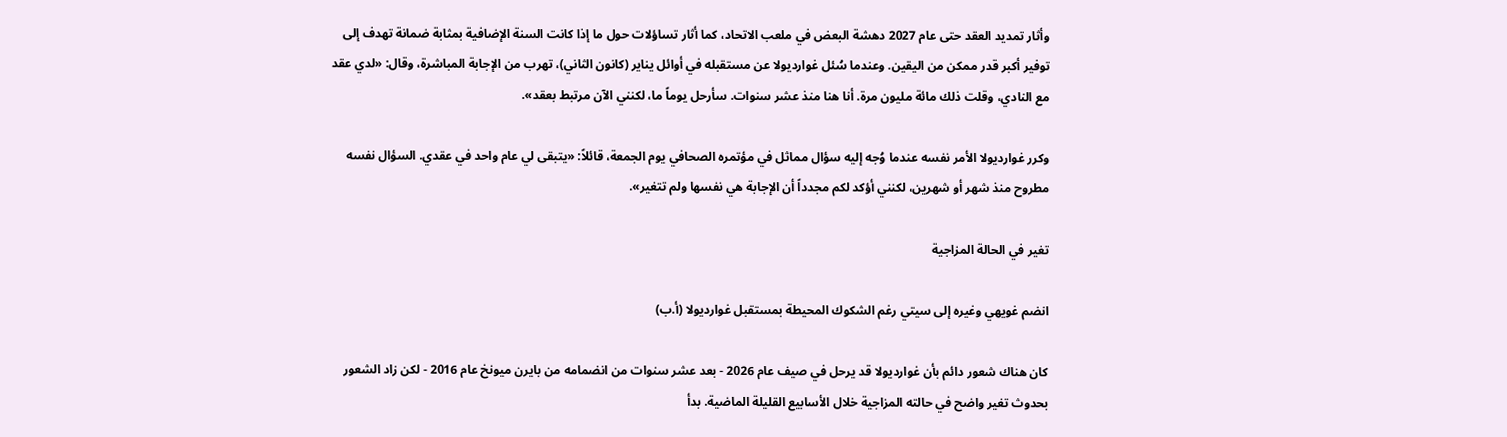وأثار تمديد العقد حتى عام 2027 دهشة البعض في ملعب الاتحاد، كما أثار تساؤلات حول ما إذا كانت السنة الإضافية بمثابة ضمانة تهدف إلى توفير أكبر قدر ممكن من اليقين. وعندما سُئل غوارديولا عن مستقبله في أوائل يناير (كانون الثاني)، تهرب من الإجابة المباشرة، وقال: «لدي عقد مع النادي، وقلت ذلك مائة مليون مرة. أنا هنا منذ عشر سنوات. سأرحل يوماً ما، لكنني الآن مرتبط بعقد».

وكرر غوارديولا الأمر نفسه عندما وُجه إليه سؤال مماثل في مؤتمره الصحافي يوم الجمعة، قائلاً: «يتبقى لي عام واحد في عقدي. السؤال نفسه مطروح منذ شهر أو شهرين، لكنني أؤكد لكم مجدداً أن الإجابة هي نفسها ولم تتغير».

تغير في الحالة المزاجية

انضم غويهي وغيره إلى سيتي رغم الشكوك المحيطة بمستقبل غوارديولا (أ.ب)

كان هناك شعور دائم بأن غوارديولا قد يرحل في صيف عام 2026 - بعد عشر سنوات من انضمامه من بايرن ميونخ عام 2016 - لكن زاد الشعور بحدوث تغير واضح في حالته المزاجية خلال الأسابيع القليلة الماضية. بدأ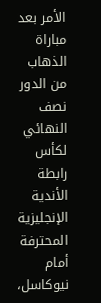الأمر بعد مباراة الذهاب من الدور نصف النهائي لكأس رابطة الأندية الإنجليزية المحترفة أمام نيوكاسل،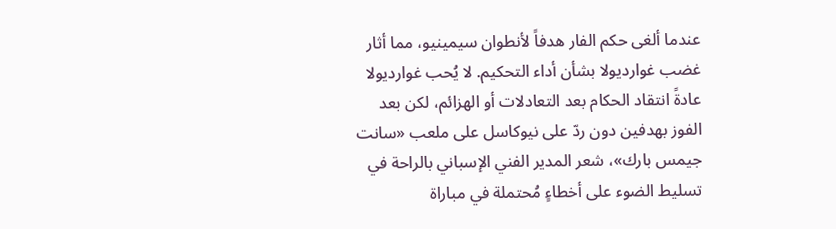عندما ألغى حكم الفار هدفاً لأنطوان سيمينيو، مما أثار غضب غوارديولا بشأن أداء التحكيم. لا يُحب غوارديولا عادةً انتقاد الحكام بعد التعادلات أو الهزائم، لكن بعد الفوز بهدفين دون ردّ على نيوكاسل على ملعب «سانت جيمس بارك»، شعر المدير الفني الإسباني بالراحة في تسليط الضوء على أخطاءٍ مُحتملة في مباراة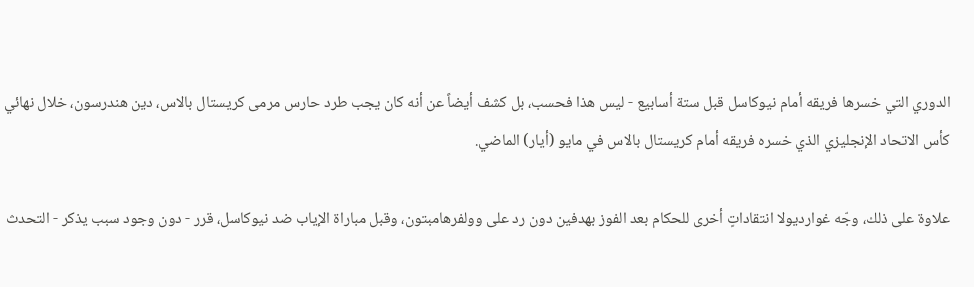الدوري التي خسرها فريقه أمام نيوكاسل قبل ستة أسابيع - ليس هذا فحسب، بل كشف أيضاً عن أنه كان يجب طرد حارس مرمى كريستال بالاس، دين هندرسون، خلال نهائي كأس الاتحاد الإنجليزي الذي خسره فريقه أمام كريستال بالاس في مايو (أيار) الماضي.

علاوة على ذلك، وجّه غوارديولا انتقاداتٍ أخرى للحكام بعد الفوز بهدفين دون رد على وولفرهامبتون، وقبل مباراة الإياب ضد نيوكاسل، قرر - دون وجود سبب يذكر - التحدث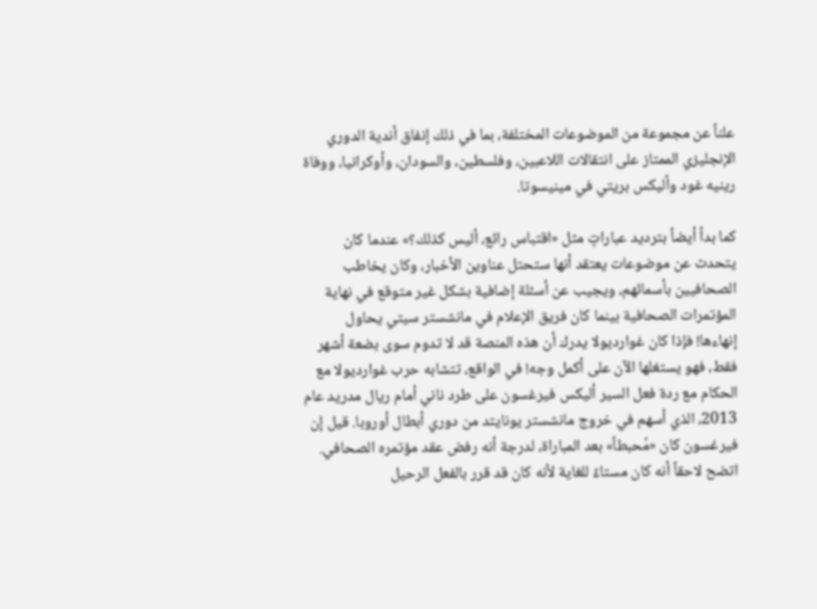علناً عن مجموعة من الموضوعات المختلفة، بما في ذلك إنفاق أندية الدوري الإنجليزي الممتاز على انتقالات اللاعبين، وفلسطين، والسودان، وأوكرانيا، ووفاة رينيه غود وأليكس بريتي في مينيسوتا.

كما بدأ أيضاً بترديد عباراتٍ مثل «اقتباس رائع، أليس كذلك؟» عندما كان يتحدث عن موضوعات يعتقد أنها ستحتل عناوين الأخبار، وكان يخاطب الصحافيين بأسمائهم، ويجيب عن أسئلة إضافية بشكل غير متوقع في نهاية المؤتمرات الصحافية بينما كان فريق الإعلام في مانشستر سيتي يحاول إنهاءها! فإذا كان غوارديولا يدرك أن هذه المنصة قد لا تدوم سوى بضعة أشهر فقط، فهو يستغلها الآن على أكمل وجه! في الواقع، تتشابه حرب غوارديولا مع الحكام مع ردة فعل السير أليكس فيرغسون على طرد ناني أمام ريال مدريد عام 2013، الذي أسهم في خروج مانشستر يونايتد من دوري أبطال أوروبا. قيل إن فيرغسون كان «مُحبطاً» بعد المباراة، لدرجة أنه رفض عقد مؤتمره الصحافي. اتضح لاحقاً أنه كان مستاءً للغاية لأنه كان قد قرر بالفعل الرحيل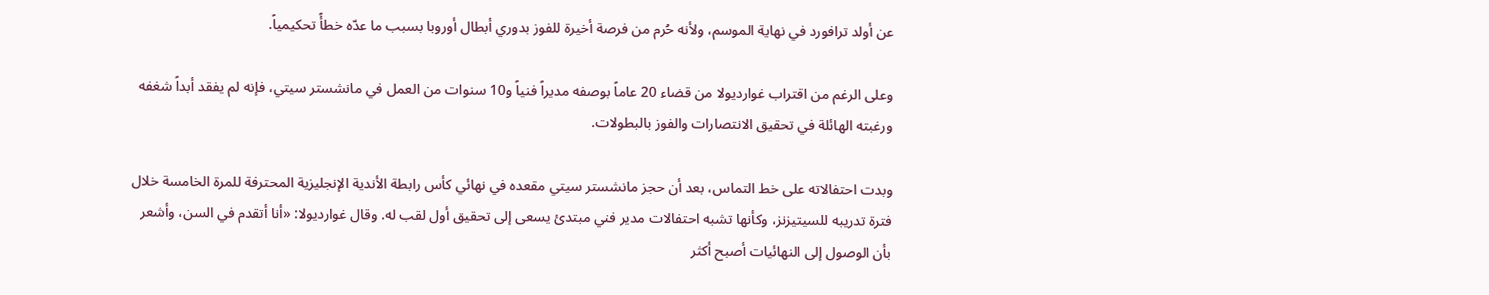عن أولد ترافورد في نهاية الموسم، ولأنه حُرم من فرصة أخيرة للفوز بدوري أبطال أوروبا بسبب ما عدّه خطأً تحكيمياً.

وعلى الرغم من اقتراب غوارديولا من قضاء 20 عاماً بوصفه مديراً فنياً و10 سنوات من العمل في مانشستر سيتي، فإنه لم يفقد أبداً شغفه ورغبته الهائلة في تحقيق الانتصارات والفوز بالبطولات.

وبدت احتفالاته على خط التماس، بعد أن حجز مانشستر سيتي مقعده في نهائي كأس رابطة الأندية الإنجليزية المحترفة للمرة الخامسة خلال فترة تدريبه للسيتيزنز، وكأنها تشبه احتفالات مدير فني مبتدئ يسعى إلى تحقيق أول لقب له. وقال غوارديولا: «أنا أتقدم في السن، وأشعر بأن الوصول إلى النهائيات أصبح أكثر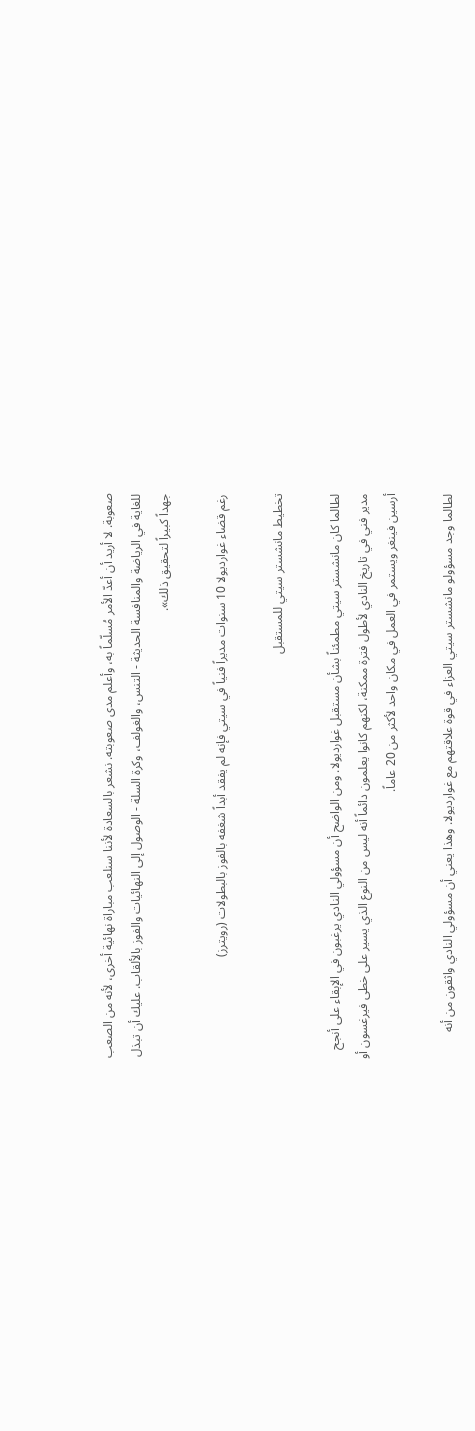صعوبة. لا أريد أن أعدّ الأمر مُسلّماً به، وأعلم مدى صعوبته. نشعر بالسعادة لأننا سنلعب مباراة نهائية أخرى، لأنه من الصعب للغاية في الرياضة والمنافسة الحديثة - التنس، والغولف، وكرة السلة - الوصول إلى النهائيات والفوز بالألقاب. عليك أن تبذل جهداً كبيراً لتحقيق ذلك».

رغم قضاء غوارديولا 10 سنوات مديراً فنياً في سيتي فإنه لم يفقد أبداً شغفه بالفوز بالبطولات (رويترز)

تخطيط مانشستر سيتي للمستقبل

لطالما كان مانشستر سيتي مطمئناً بشأن مستقبل غوارديولا. ومن الواضح أن مسؤولي النادي يرغبون في الإبقاء على أنجح مدير فني في تاريخ النادي لأطول فترة ممكنة، لكنهم كانوا يعلمون دائماً أنه ليس من النوع الذي يسير على خطى فيرغسون أو أرسين فينغر ويستمر في العمل في مكان واحد لأكثر من 20 عاماً.

لطالما وجد مسؤولو مانشستر سيتي العزاء في قوة علاقتهم مع غوارديولا. وهذا يعني أن مسؤولي النادي واثقون من أنه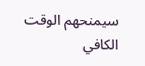سيمنحهم الوقت الكافي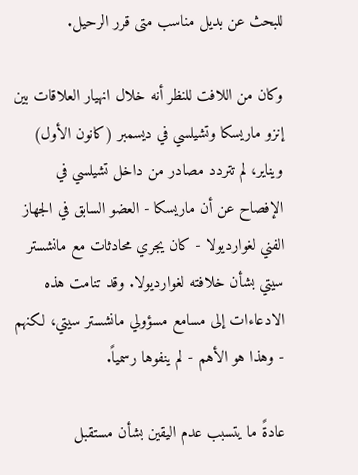للبحث عن بديل مناسب متى قرر الرحيل.

وكان من اللافت للنظر أنه خلال انهيار العلاقات بين إنزو ماريسكا وتشيلسي في ديسمبر (كانون الأول) ويناير، لم تتردد مصادر من داخل تشيلسي في الإفصاح عن أن ماريسكا - العضو السابق في الجهاز الفني لغوارديولا - كان يجري محادثات مع مانشستر سيتي بشأن خلافته لغوارديولا. وقد تنامت هذه الادعاءات إلى مسامع مسؤولي مانشستر سيتي، لكنهم - وهذا هو الأهم - لم ينفوها رسمياً.

عادةً ما يتسبب عدم اليقين بشأن مستقبل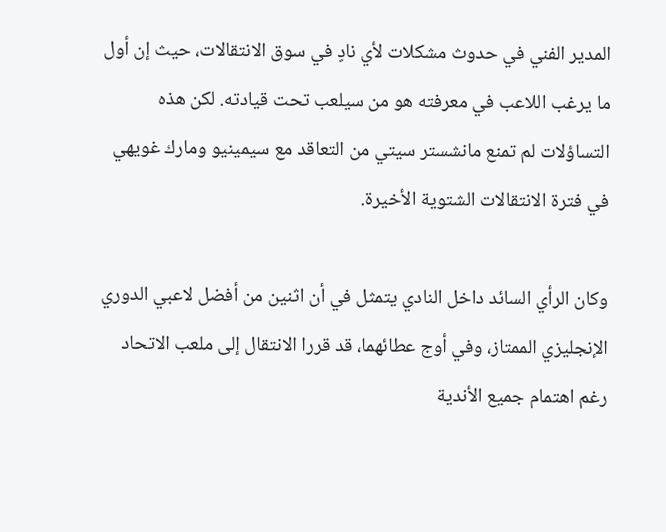المدير الفني في حدوث مشكلات لأي نادٍ في سوق الانتقالات، حيث إن أول ما يرغب اللاعب في معرفته هو من سيلعب تحت قيادته. لكن هذه التساؤلات لم تمنع مانشستر سيتي من التعاقد مع سيمينيو ومارك غويهي في فترة الانتقالات الشتوية الأخيرة.

وكان الرأي السائد داخل النادي يتمثل في أن اثنين من أفضل لاعبي الدوري الإنجليزي الممتاز، وفي أوج عطائهما، قد قررا الانتقال إلى ملعب الاتحاد رغم اهتمام جميع الأندية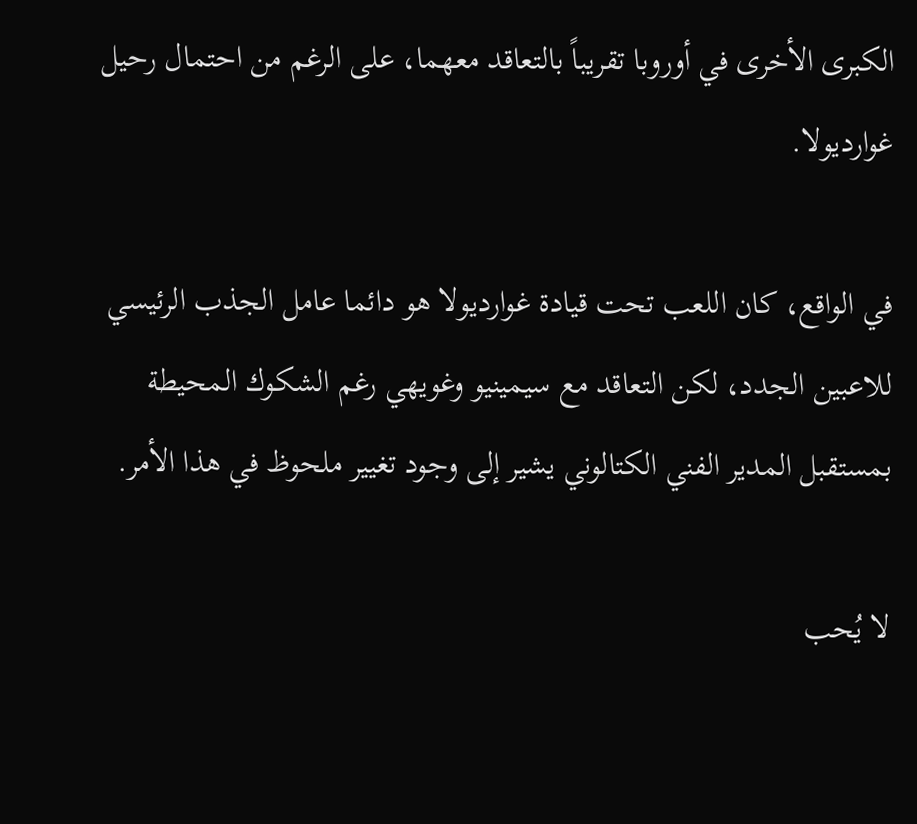الكبرى الأخرى في أوروبا تقريباً بالتعاقد معهما، على الرغم من احتمال رحيل غوارديولا.

في الواقع، كان اللعب تحت قيادة غوارديولا هو دائما عامل الجذب الرئيسي للاعبين الجدد، لكن التعاقد مع سيمينيو وغويهي رغم الشكوك المحيطة بمستقبل المدير الفني الكتالوني يشير إلى وجود تغيير ملحوظ في هذا الأمر.

لا يُحب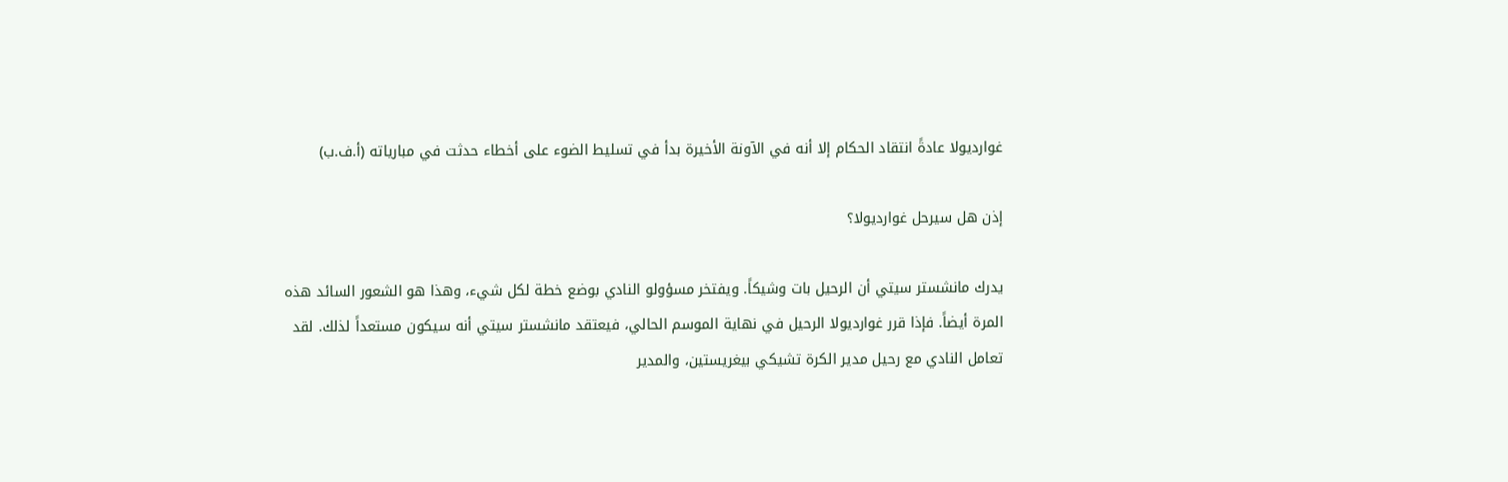غوارديولا عادةً انتقاد الحكام إلا أنه في الآونة الأخيرة بدأ في تسليط الضوء على أخطاء حدثت في مبارياته (أ.ف.ب)

إذن هل سيرحل غوارديولا؟

يدرك مانشستر سيتي أن الرحيل بات وشيكاً. ويفتخر مسؤولو النادي بوضع خطة لكل شيء، وهذا هو الشعور السائد هذه المرة أيضاً. فإذا قرر غوارديولا الرحيل في نهاية الموسم الحالي، فيعتقد مانشستر سيتي أنه سيكون مستعداً لذلك. لقد تعامل النادي مع رحيل مدير الكرة تشيكي بيغريستين، والمدير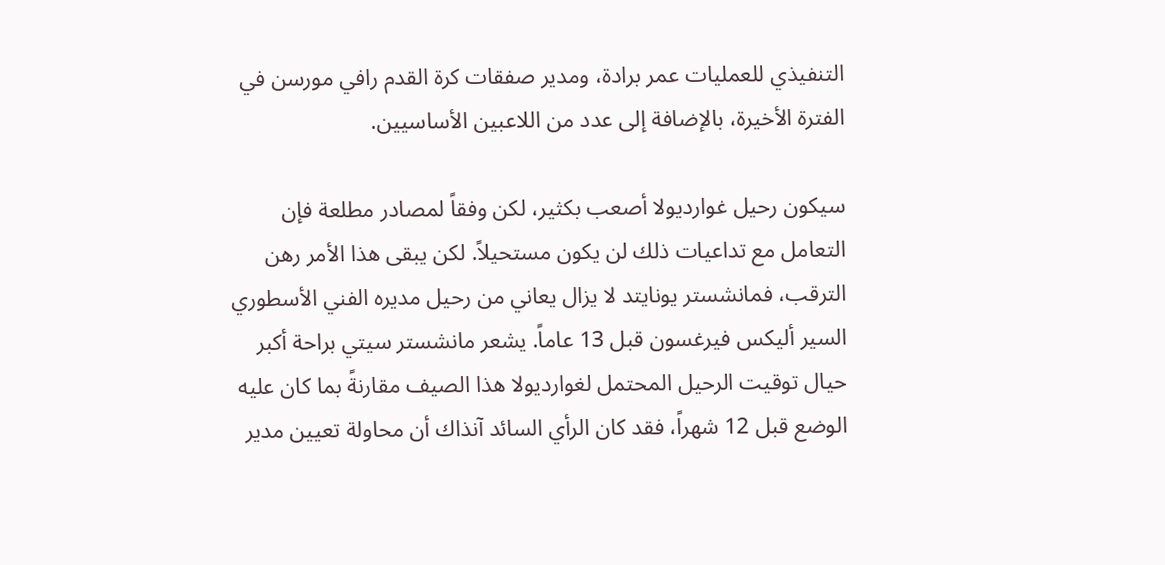التنفيذي للعمليات عمر برادة، ومدير صفقات كرة القدم رافي مورسن في الفترة الأخيرة، بالإضافة إلى عدد من اللاعبين الأساسيين.

سيكون رحيل غوارديولا أصعب بكثير، لكن وفقاً لمصادر مطلعة فإن التعامل مع تداعيات ذلك لن يكون مستحيلاً. لكن يبقى هذا الأمر رهن الترقب، فمانشستر يونايتد لا يزال يعاني من رحيل مديره الفني الأسطوري السير أليكس فيرغسون قبل 13 عاماً. يشعر مانشستر سيتي براحة أكبر حيال توقيت الرحيل المحتمل لغوارديولا هذا الصيف مقارنةً بما كان عليه الوضع قبل 12 شهراً، فقد كان الرأي السائد آنذاك أن محاولة تعيين مدير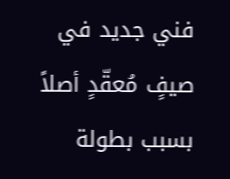فني جديد في صيفٍ مُعقّدٍ أصلاً بسبب بطولة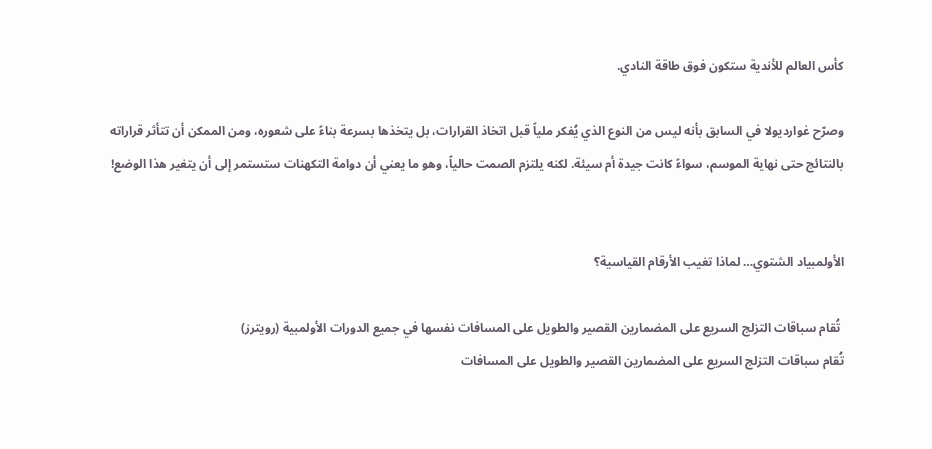كأس العالم للأندية ستكون فوق طاقة النادي.

وصرّح غوارديولا في السابق بأنه ليس من النوع الذي يُفكر ملياً قبل اتخاذ القرارات، بل يتخذها بسرعة بناءً على شعوره، ومن الممكن أن تتأثر قراراته بالنتائج حتى نهاية الموسم، سواءً كانت جيدة أم سيئة. لكنه يلتزم الصمت حالياً، وهو ما يعني أن دوامة التكهنات ستستمر إلى أن يتغير هذا الوضع!


الأولمبياد الشتوي… لماذا تغيب الأرقام القياسية؟

 تُقام سباقات التزلج السريع على المضمارين القصير والطويل على المسافات نفسها في جميع الدورات الأولمبية (رويترز)
تُقام سباقات التزلج السريع على المضمارين القصير والطويل على المسافات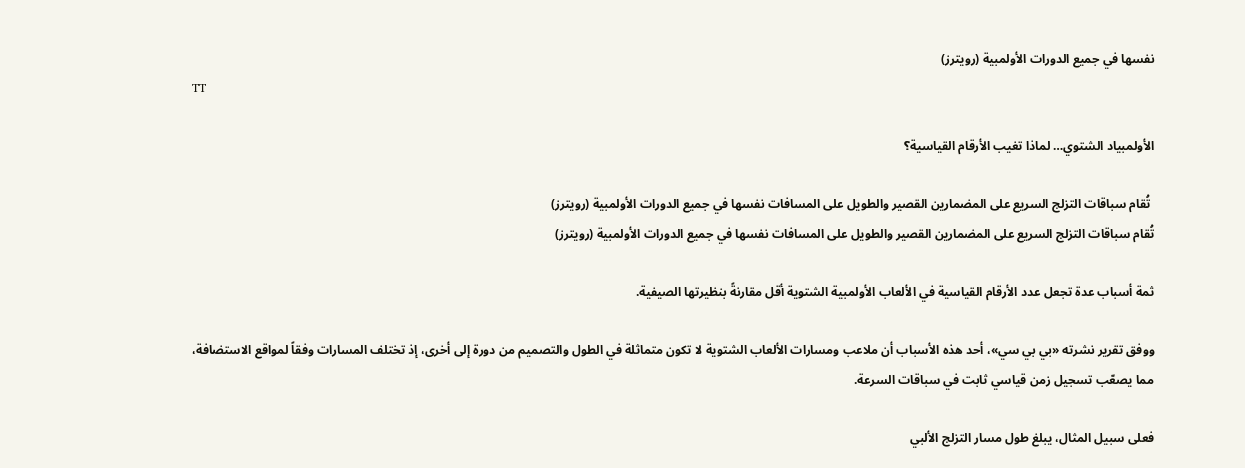نفسها في جميع الدورات الأولمبية (رويترز)
TT

الأولمبياد الشتوي… لماذا تغيب الأرقام القياسية؟

 تُقام سباقات التزلج السريع على المضمارين القصير والطويل على المسافات نفسها في جميع الدورات الأولمبية (رويترز)
تُقام سباقات التزلج السريع على المضمارين القصير والطويل على المسافات نفسها في جميع الدورات الأولمبية (رويترز)

ثمة أسباب عدة تجعل عدد الأرقام القياسية في الألعاب الأولمبية الشتوية أقل مقارنةً بنظيرتها الصيفية.

ووفق تقرير نشرته «بي بي سي»، أحد هذه الأسباب أن ملاعب ومسارات الألعاب الشتوية لا تكون متماثلة في الطول والتصميم من دورة إلى أخرى، إذ تختلف المسارات وفقاً لمواقع الاستضافة، مما يصعّب تسجيل زمن قياسي ثابت في سباقات السرعة.

فعلى سبيل المثال، يبلغ طول مسار التزلج الألبي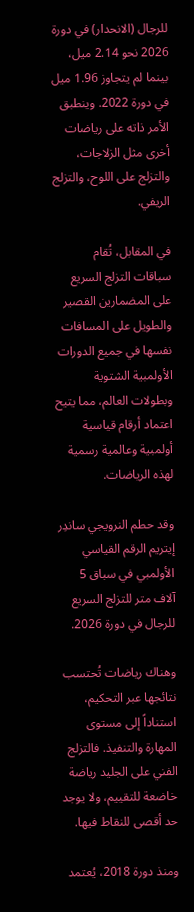للرجال (الانحدار) في دورة 2026 نحو 2.14 ميل، بينما لم يتجاوز 1.96 ميل في دورة 2022. وينطبق الأمر ذاته على رياضات أخرى مثل الزلاجات، والتزلج على اللوح، والتزلج الريفي.

في المقابل، تُقام سباقات التزلج السريع على المضمارين القصير والطويل على المسافات نفسها في جميع الدورات الأولمبية الشتوية وبطولات العالم، مما يتيح اعتماد أرقام قياسية أولمبية وعالمية رسمية لهذه الرياضات.

وقد حطم النرويجي ساندِر إيتريم الرقم القياسي الأولمبي في سباق 5 آلاف متر للتزلج السريع للرجال في دورة 2026.

وهناك رياضات تُحتسب نتائجها عبر التحكيم، استناداً إلى مستوى المهارة والتنفيذ. فالتزلج الفني على الجليد رياضة خاضعة للتقييم، ولا يوجد حد أقصى للنقاط فيها.

ومنذ دورة 2018، يُعتمد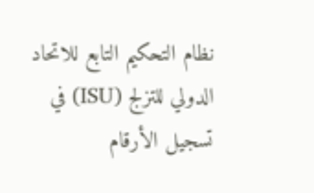نظام التحكيم التابع للاتحاد الدولي للتزلج (ISU) في تسجيل الأرقام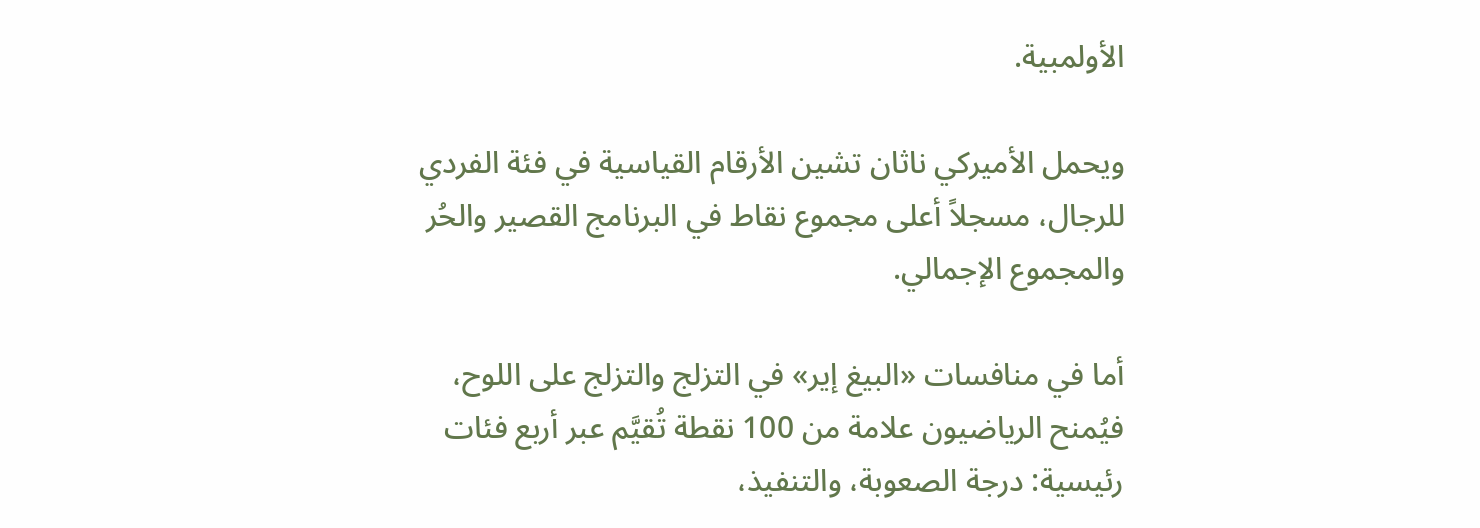الأولمبية.

ويحمل الأميركي ناثان تشين الأرقام القياسية في فئة الفردي للرجال، مسجلاً أعلى مجموع نقاط في البرنامج القصير والحُر والمجموع الإجمالي.

أما في منافسات «البيغ إير» في التزلج والتزلج على اللوح، فيُمنح الرياضيون علامة من 100 نقطة تُقيَّم عبر أربع فئات رئيسية: درجة الصعوبة، والتنفيذ،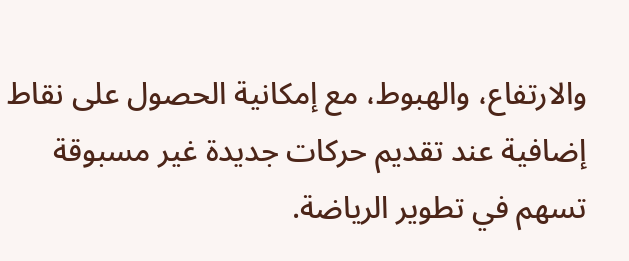والارتفاع، والهبوط، مع إمكانية الحصول على نقاط إضافية عند تقديم حركات جديدة غير مسبوقة تسهم في تطوير الرياضة.